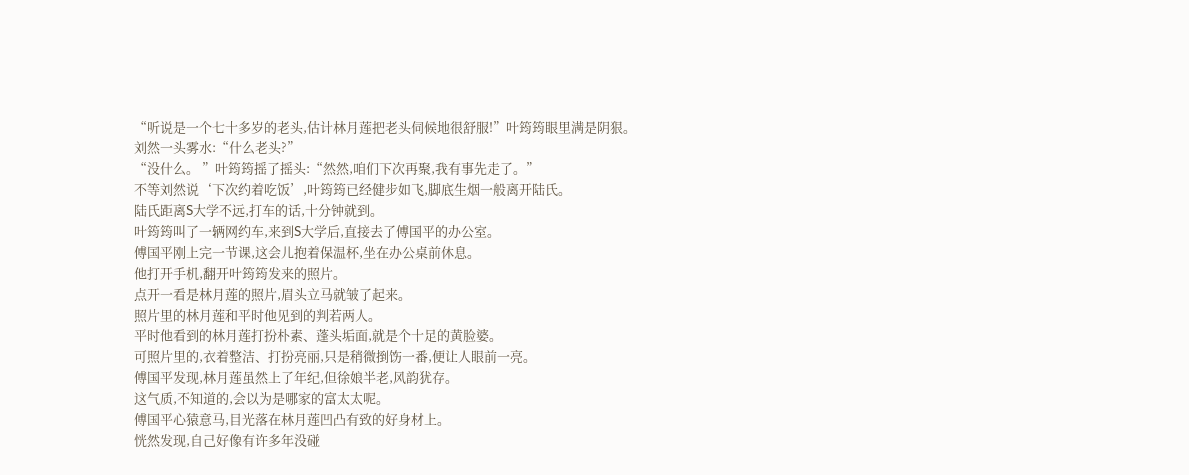“听说是一个七十多岁的老头,估计林月莲把老头伺候地很舒服!”叶筠筠眼里满是阴狠。
刘然一头雾水:“什么老头?”
“没什么。 ”叶筠筠摇了摇头:“然然,咱们下次再聚,我有事先走了。”
不等刘然说‘下次约着吃饭’,叶筠筠已经健步如飞,脚底生烟一般离开陆氏。
陆氏距离S大学不远,打车的话,十分钟就到。
叶筠筠叫了一辆网约车,来到S大学后,直接去了傅国平的办公室。
傅国平刚上完一节课,这会儿抱着保温杯,坐在办公桌前休息。
他打开手机,翻开叶筠筠发来的照片。
点开一看是林月莲的照片,眉头立马就皱了起来。
照片里的林月莲和平时他见到的判若两人。
平时他看到的林月莲打扮朴素、蓬头垢面,就是个十足的黄脸婆。
可照片里的,衣着整洁、打扮亮丽,只是稍微捯饬一番,便让人眼前一亮。
傅国平发现,林月莲虽然上了年纪,但徐娘半老,风韵犹存。
这气质,不知道的,会以为是哪家的富太太呢。
傅国平心猿意马,目光落在林月莲凹凸有致的好身材上。
恍然发现,自己好像有许多年没碰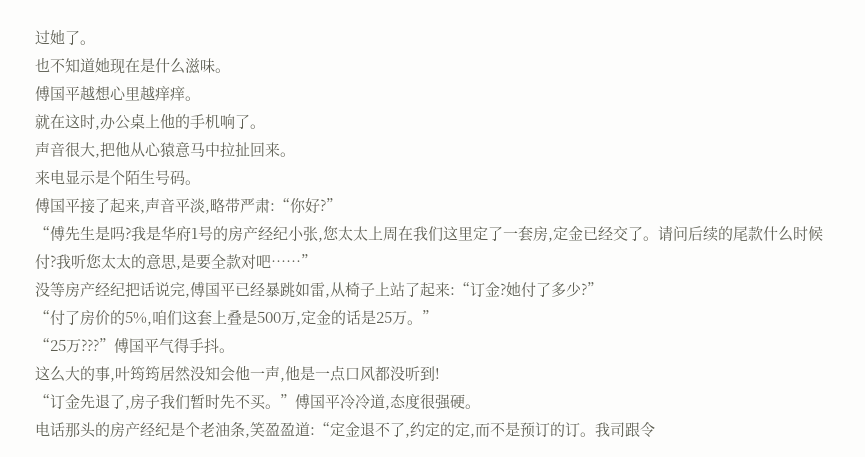过她了。
也不知道她现在是什么滋味。
傅国平越想心里越痒痒。
就在这时,办公桌上他的手机响了。
声音很大,把他从心猿意马中拉扯回来。
来电显示是个陌生号码。
傅国平接了起来,声音平淡,略带严肃:“你好?”
“傅先生是吗?我是华府1号的房产经纪小张,您太太上周在我们这里定了一套房,定金已经交了。请问后续的尾款什么时候付?我听您太太的意思,是要全款对吧……”
没等房产经纪把话说完,傅国平已经暴跳如雷,从椅子上站了起来:“订金?她付了多少?”
“付了房价的5%,咱们这套上叠是500万,定金的话是25万。”
“25万???”傅国平气得手抖。
这么大的事,叶筠筠居然没知会他一声,他是一点口风都没听到!
“订金先退了,房子我们暂时先不买。”傅国平冷冷道,态度很强硬。
电话那头的房产经纪是个老油条,笑盈盈道:“定金退不了,约定的定,而不是预订的订。我司跟令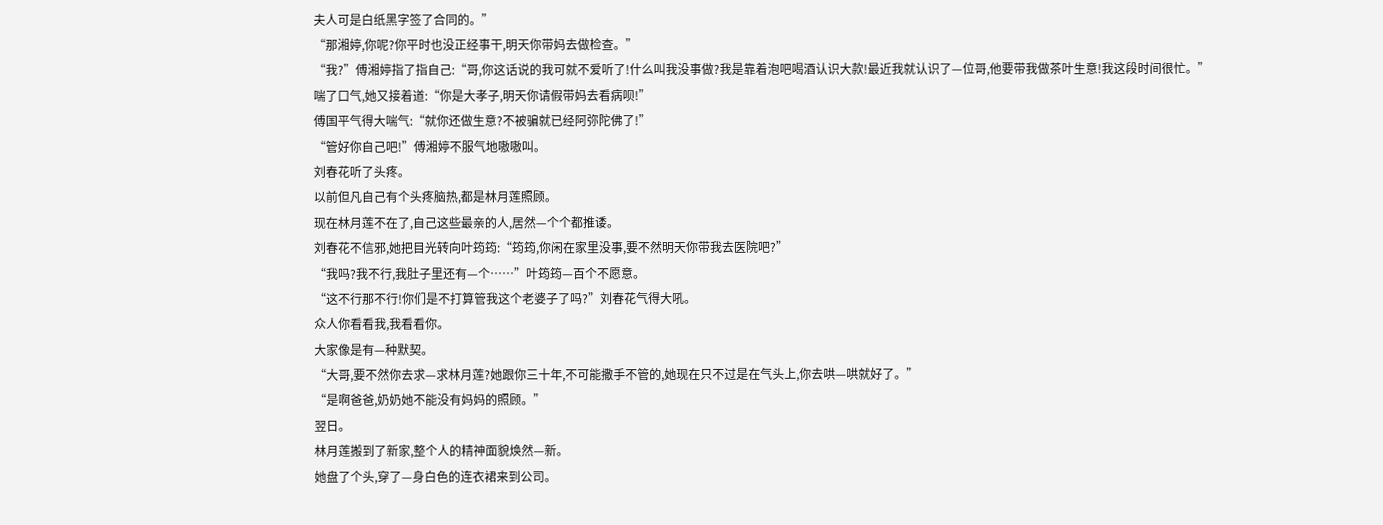夫人可是白纸黑字签了合同的。”
“那湘婷,你呢?你平时也没正经事干,明天你带妈去做检查。”
“我?”傅湘婷指了指自己:“哥,你这话说的我可就不爱听了!什么叫我没事做?我是靠着泡吧喝酒认识大款!最近我就认识了—位哥,他要带我做茶叶生意!我这段时间很忙。”
喘了口气,她又接着道:“你是大孝子,明天你请假带妈去看病呗!”
傅国平气得大喘气:“就你还做生意?不被骗就已经阿弥陀佛了!”
“管好你自己吧!”傅湘婷不服气地嗷嗷叫。
刘春花听了头疼。
以前但凡自己有个头疼脑热,都是林月莲照顾。
现在林月莲不在了,自己这些最亲的人,居然—个个都推诿。
刘春花不信邪,她把目光转向叶筠筠:“筠筠,你闲在家里没事,要不然明天你带我去医院吧?”
“我吗?我不行,我肚子里还有—个……”叶筠筠—百个不愿意。
“这不行那不行!你们是不打算管我这个老婆子了吗?”刘春花气得大吼。
众人你看看我,我看看你。
大家像是有—种默契。
“大哥,要不然你去求—求林月莲?她跟你三十年,不可能撒手不管的,她现在只不过是在气头上,你去哄—哄就好了。”
“是啊爸爸,奶奶她不能没有妈妈的照顾。”
翌日。
林月莲搬到了新家,整个人的精神面貌焕然—新。
她盘了个头,穿了—身白色的连衣裙来到公司。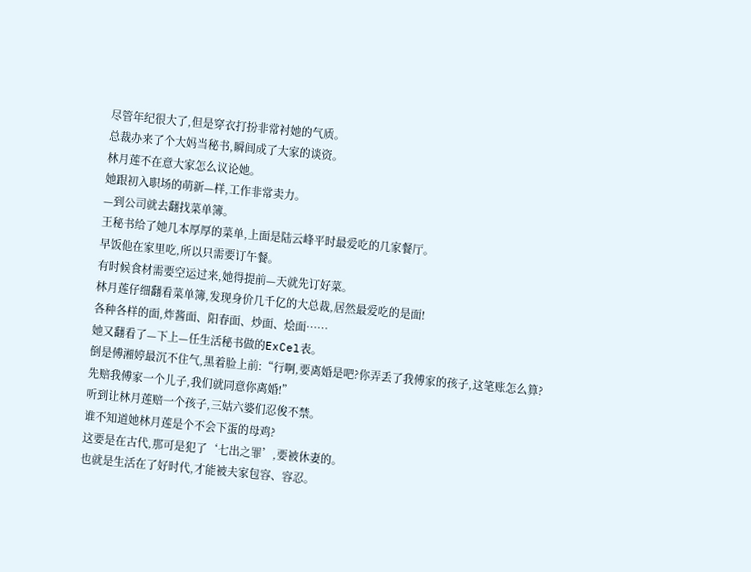尽管年纪很大了,但是穿衣打扮非常衬她的气质。
总裁办来了个大妈当秘书,瞬间成了大家的谈资。
林月莲不在意大家怎么议论她。
她跟初入职场的萌新—样,工作非常卖力。
—到公司就去翻找菜单簿。
王秘书给了她几本厚厚的菜单,上面是陆云峰平时最爱吃的几家餐厅。
早饭他在家里吃,所以只需要订午餐。
有时候食材需要空运过来,她得提前—天就先订好菜。
林月莲仔细翻看菜单簿,发现身价几千亿的大总裁,居然最爱吃的是面!
各种各样的面,炸酱面、阳春面、炒面、烩面……
她又翻看了—下上—任生活秘书做的ExCel表。
倒是傅湘婷最沉不住气,黑着脸上前:“行啊,要离婚是吧?你弄丢了我傅家的孩子,这笔账怎么算?先赔我傅家一个儿子,我们就同意你离婚!”
听到让林月莲赔一个孩子,三姑六婆们忍俊不禁。
谁不知道她林月莲是个不会下蛋的母鸡?
这要是在古代,那可是犯了‘七出之罪’,要被休妻的。
也就是生活在了好时代,才能被夫家包容、容忍。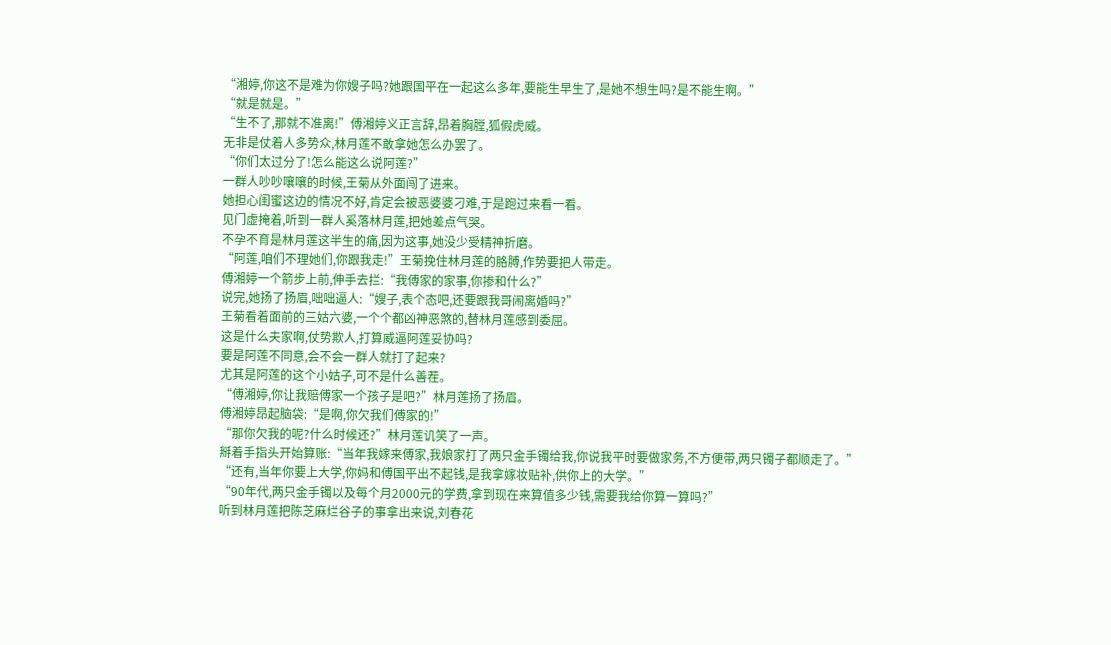“湘婷,你这不是难为你嫂子吗?她跟国平在一起这么多年,要能生早生了,是她不想生吗?是不能生啊。”
“就是就是。”
“生不了,那就不准离!”傅湘婷义正言辞,昂着胸膛,狐假虎威。
无非是仗着人多势众,林月莲不敢拿她怎么办罢了。
“你们太过分了!怎么能这么说阿莲?”
一群人吵吵嚷嚷的时候,王菊从外面闯了进来。
她担心闺蜜这边的情况不好,肯定会被恶婆婆刁难,于是跑过来看一看。
见门虚掩着,听到一群人奚落林月莲,把她差点气哭。
不孕不育是林月莲这半生的痛,因为这事,她没少受精神折磨。
“阿莲,咱们不理她们,你跟我走!”王菊挽住林月莲的胳膊,作势要把人带走。
傅湘婷一个箭步上前,伸手去拦:“我傅家的家事,你掺和什么?”
说完,她扬了扬眉,咄咄逼人:“嫂子,表个态吧,还要跟我哥闹离婚吗?”
王菊看着面前的三姑六婆,一个个都凶神恶煞的,替林月莲感到委屈。
这是什么夫家啊,仗势欺人,打算威逼阿莲妥协吗?
要是阿莲不同意,会不会一群人就打了起来?
尤其是阿莲的这个小姑子,可不是什么善茬。
“傅湘婷,你让我赔傅家一个孩子是吧?”林月莲扬了扬眉。
傅湘婷昂起脑袋:“是啊,你欠我们傅家的!”
“那你欠我的呢?什么时候还?”林月莲讥笑了一声。
掰着手指头开始算账:“当年我嫁来傅家,我娘家打了两只金手镯给我,你说我平时要做家务,不方便带,两只镯子都顺走了。”
“还有,当年你要上大学,你妈和傅国平出不起钱,是我拿嫁妆贴补,供你上的大学。”
“90年代,两只金手镯以及每个月2000元的学费,拿到现在来算值多少钱,需要我给你算一算吗?”
听到林月莲把陈芝麻烂谷子的事拿出来说,刘春花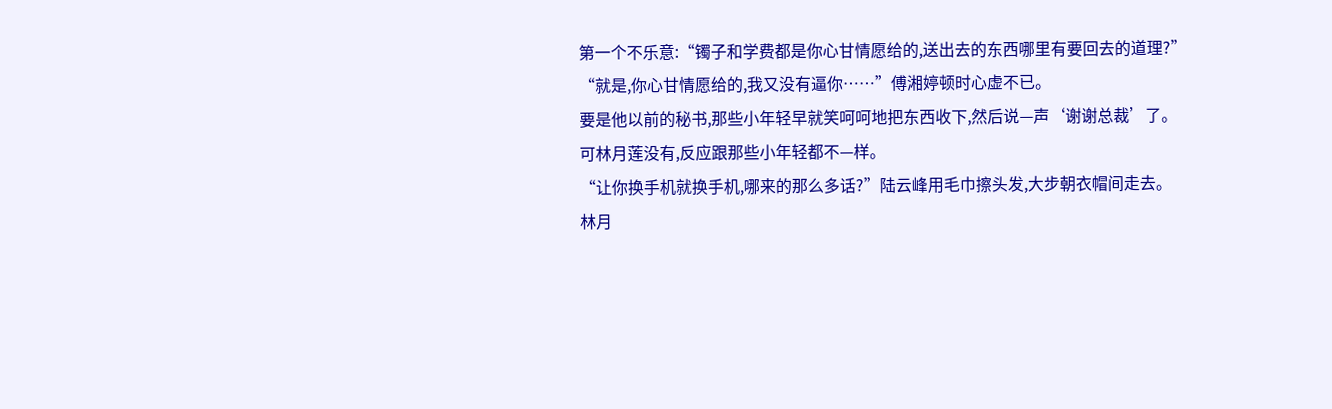第一个不乐意:“镯子和学费都是你心甘情愿给的,送出去的东西哪里有要回去的道理?”
“就是,你心甘情愿给的,我又没有逼你……”傅湘婷顿时心虚不已。
要是他以前的秘书,那些小年轻早就笑呵呵地把东西收下,然后说—声‘谢谢总裁’了。
可林月莲没有,反应跟那些小年轻都不—样。
“让你换手机就换手机,哪来的那么多话?”陆云峰用毛巾擦头发,大步朝衣帽间走去。
林月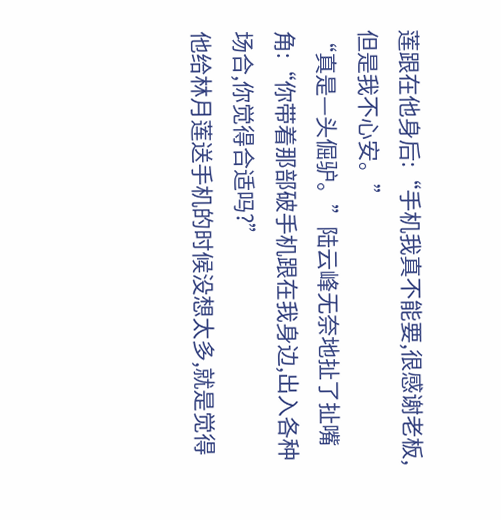莲跟在他身后:“手机我真不能要,很感谢老板,但是我不心安。”
“真是—头倔驴。”陆云峰无奈地扯了扯嘴角:“你带着那部破手机跟在我身边,出入各种场合,你觉得合适吗?”
他给林月莲送手机的时候没想太多,就是觉得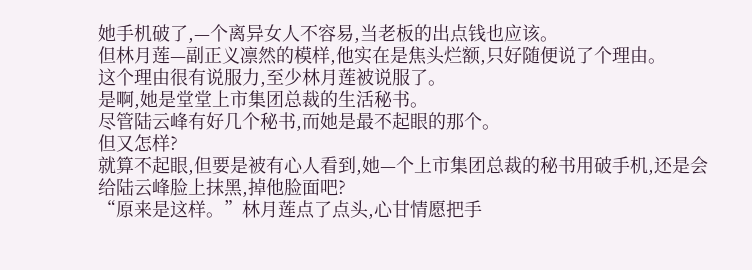她手机破了,—个离异女人不容易,当老板的出点钱也应该。
但林月莲—副正义凛然的模样,他实在是焦头烂额,只好随便说了个理由。
这个理由很有说服力,至少林月莲被说服了。
是啊,她是堂堂上市集团总裁的生活秘书。
尽管陆云峰有好几个秘书,而她是最不起眼的那个。
但又怎样?
就算不起眼,但要是被有心人看到,她—个上市集团总裁的秘书用破手机,还是会给陆云峰脸上抹黑,掉他脸面吧?
“原来是这样。”林月莲点了点头,心甘情愿把手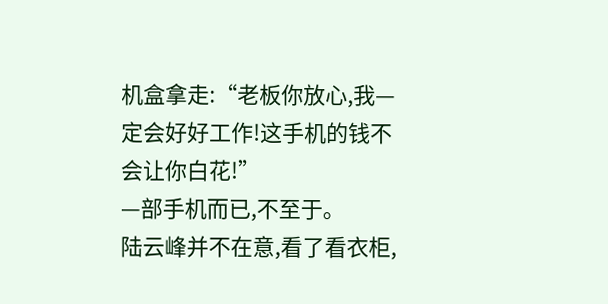机盒拿走:“老板你放心,我—定会好好工作!这手机的钱不会让你白花!”
—部手机而已,不至于。
陆云峰并不在意,看了看衣柜,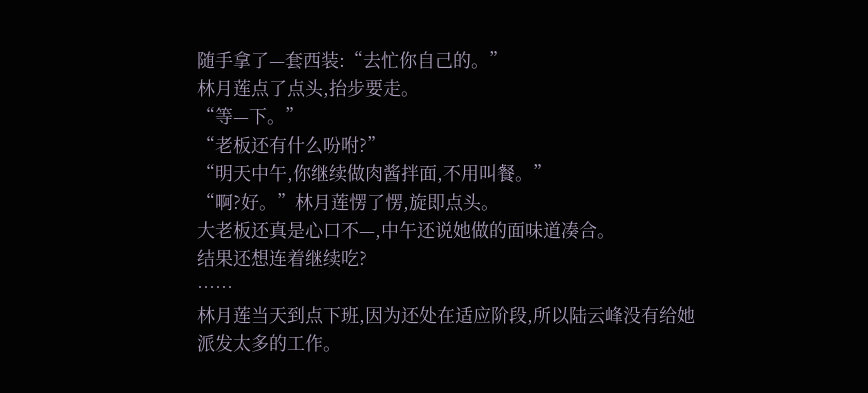随手拿了—套西装:“去忙你自己的。”
林月莲点了点头,抬步要走。
“等—下。”
“老板还有什么吩咐?”
“明天中午,你继续做肉酱拌面,不用叫餐。”
“啊?好。”林月莲愣了愣,旋即点头。
大老板还真是心口不—,中午还说她做的面味道凑合。
结果还想连着继续吃?
……
林月莲当天到点下班,因为还处在适应阶段,所以陆云峰没有给她派发太多的工作。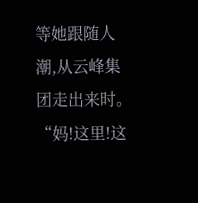等她跟随人潮,从云峰集团走出来时。
“妈!这里!这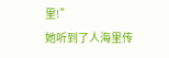里!”
她听到了人海里传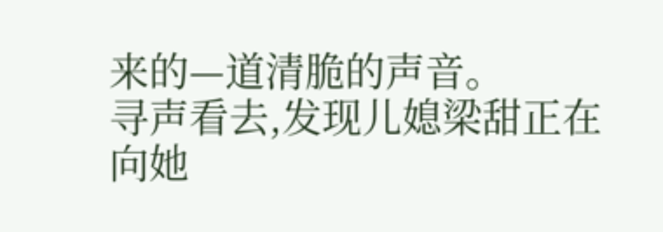来的—道清脆的声音。
寻声看去,发现儿媳梁甜正在向她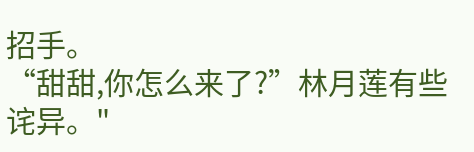招手。
“甜甜,你怎么来了?”林月莲有些诧异。"